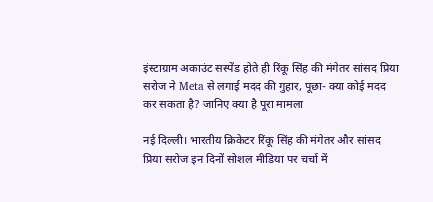इंस्टाग्राम अकाउंट सस्पेंड होते ही रिंकू सिंह की मंगेतर सांसद प्रिया सरोज ने Meta से लगाई मदद की गुहार, पूछा- क्या कोई मदद कर सकता है? जानिए क्या है पूरा मामला

नई दिल्ली। भारतीय क्रिकेटर रिंकू सिंह की मंगेतर और सांसद प्रिया सरोज इन दिनों सोशल मीडिया पर चर्चा में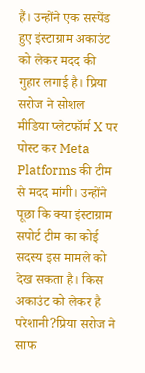हैं। उन्होंने एक सस्पेंड हुए इंस्टाग्राम अकाउंट को लेकर मदद की गुहार लगाई है। प्रिया सरोज ने सोशल मीडिया प्लेटफॉर्म X पर पोस्ट कर Meta Platforms की टीम से मदद मांगी। उन्होंने पूछा कि क्या इंस्टाग्राम सपोर्ट टीम का कोई सदस्य इस मामले को देख सकता है। किस अकाउंट को लेकर है परेशानी?प्रिया सरोज ने साफ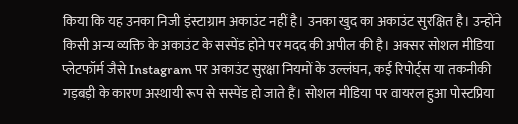किया कि यह उनका निजी इंस्टाग्राम अकाउंट नहीं है। उनका खुद का अकाउंट सुरक्षित है। उन्होंने किसी अन्य व्यक्ति के अकाउंट के सस्पेंड होने पर मदद की अपील की है। अक्सर सोशल मीडिया प्लेटफॉर्म जैसे Instagram पर अकाउंट सुरक्षा नियमों के उल्लंघन, कई रिपोर्ट्स या तकनीकी गड़बड़ी के कारण अस्थायी रूप से सस्पेंड हो जाते हैं। सोशल मीडिया पर वायरल हुआ पोस्टप्रिया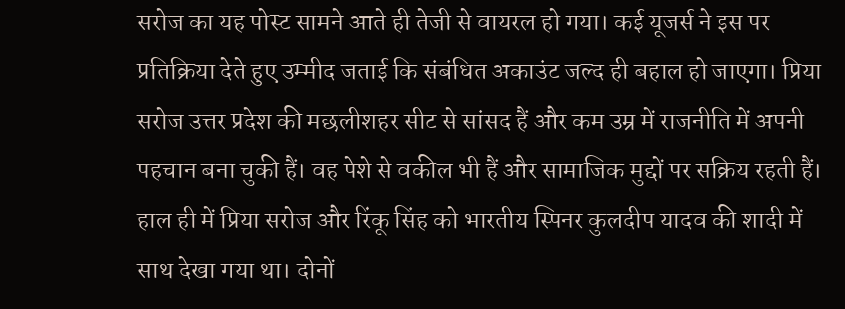सरोज का यह पोस्ट सामने आते ही तेजी से वायरल हो गया। कई यूजर्स ने इस पर प्रतिक्रिया देते हुए उम्मीद जताई कि संबंधित अकाउंट जल्द ही बहाल हो जाएगा। प्रिया सरोज उत्तर प्रदेश की मछलीशहर सीट से सांसद हैं और कम उम्र में राजनीति में अपनी पहचान बना चुकी हैं। वह पेशे से वकील भी हैं और सामाजिक मुद्दों पर सक्रिय रहती हैं। हाल ही में प्रिया सरोज और रिंकू सिंह को भारतीय स्पिनर कुलदीप यादव की शादी में साथ देखा गया था। दोनों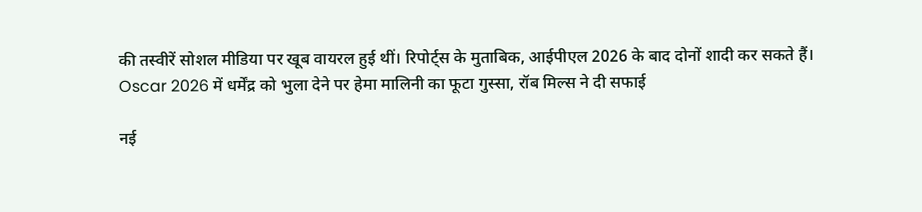की तस्वीरें सोशल मीडिया पर खूब वायरल हुई थीं। रिपोर्ट्स के मुताबिक, आईपीएल 2026 के बाद दोनों शादी कर सकते हैं।
Oscar 2026 में धर्मेंद्र को भुला देने पर हेमा मालिनी का फूटा गुस्सा, रॉब मिल्स ने दी सफाई

नई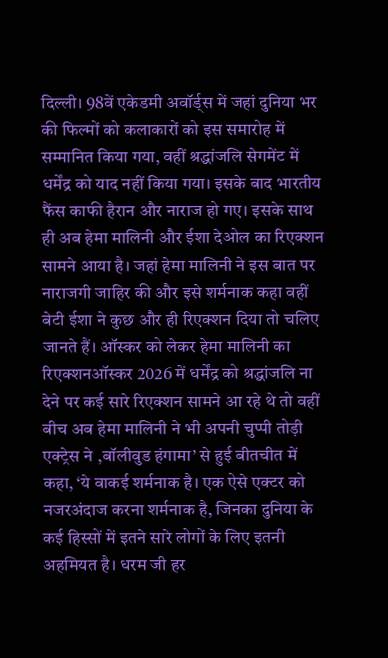दिल्ली। 98वें एकेडमी अवॉर्ड्स में जहां दुनिया भर की फिल्मों को कलाकारों को इस समारोह में सम्मानित किया गया, वहीं श्रद्धांजलि सेगमेंट में धर्मेंद्र को याद नहीं किया गया। इसके बाद भारतीय फैंस काफी हैरान और नाराज हो गए। इसके साथ ही अब हेमा मालिनी और ईशा देओल का रिएक्शन सामने आया है। जहां हेमा मालिनी ने इस बात पर नाराजगी जाहिर की और इसे शर्मनाक कहा वहीं बेटी ईशा ने कुछ और ही रिएक्शन दिया तो चलिए जानते हैं। ऑस्कर को लेकर हेमा मालिनी का रिएक्शनऑस्कर 2026 में धर्मेंद्र को श्रद्धांजलि ना देने पर कई सारे रिएक्शन सामने आ रहे थे तो वहीं बीच अब हेमा मालिनी ने भी अपनी चुप्पी तोड़ी एक्ट्रेस ने ,बॉलीवुड हंगामा’ से हुई बीतचीत में कहा, ‘ये वाकई शर्मनाक है। एक ऐसे एक्टर को नजरअंदाज करना शर्मनाक है, जिनका दुनिया के कई हिस्सों में इतने सारे लोगों के लिए इतनी अहमियत है। धरम जी हर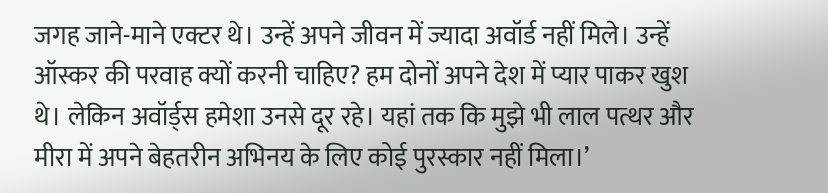जगह जाने-माने एक्टर थे। उन्हें अपने जीवन में ज्यादा अवॉर्ड नहीं मिले। उन्हें ऑस्कर की परवाह क्यों करनी चाहिए? हम दोनों अपने देश में प्यार पाकर खुश थे। लेकिन अवॉर्ड्स हमेशा उनसे दूर रहे। यहां तक कि मुझे भी लाल पत्थर और मीरा में अपने बेहतरीन अभिनय के लिए कोई पुरस्कार नहीं मिला।’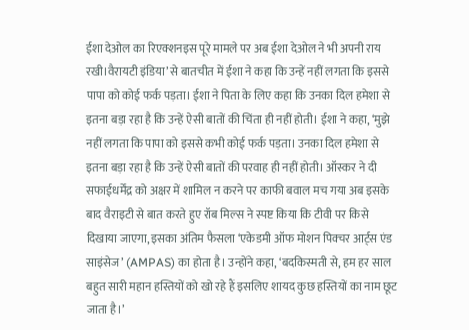ईशा देओल का रिएक्शनइस पूरे मामले पर अब ईशा देओल ने भी अपनी राय रखी।वैरायटी इंडिया’ से बातचीत में ईशा ने कहा कि उन्हें नहीं लगता कि इससे पापा को कोई फर्क पड़ता। ईशा ने पिता के लिए कहा कि उनका दिल हमेशा से इतना बड़ा रहा है कि उन्हें ऐसी बातों की चिंता ही नहीं होती। ईशा ने कहा, ‘मुझे नहीं लगता कि पापा को इससे कभी कोई फर्क पड़ता। उनका दिल हमेशा से इतना बड़ा रहा है कि उन्हें ऐसी बातों की परवाह ही नहीं होती। ऑस्कर ने दी सफाईधर्मेंद्र को अक्षर में शामिल न करने पर काफी बवाल मच गया अब इसके बाद वैराइटी से बात करते हुए रॉब मिल्स ने स्पष्ट किया कि टीवी पर किसे दिखाया जाएगा, इसका अंतिम फैसला ‘एकेडमी ऑफ मोशन पिक्चर आर्ट्स एंड साइंसेज’ (AMPAS) का होता है। उन्होंने कहा, ‘बदकिस्मती से, हम हर साल बहुत सारी महान हस्तियों को खो रहे हैं इसलिए शायद कुछ हस्तियों का नाम छूट जाता है।’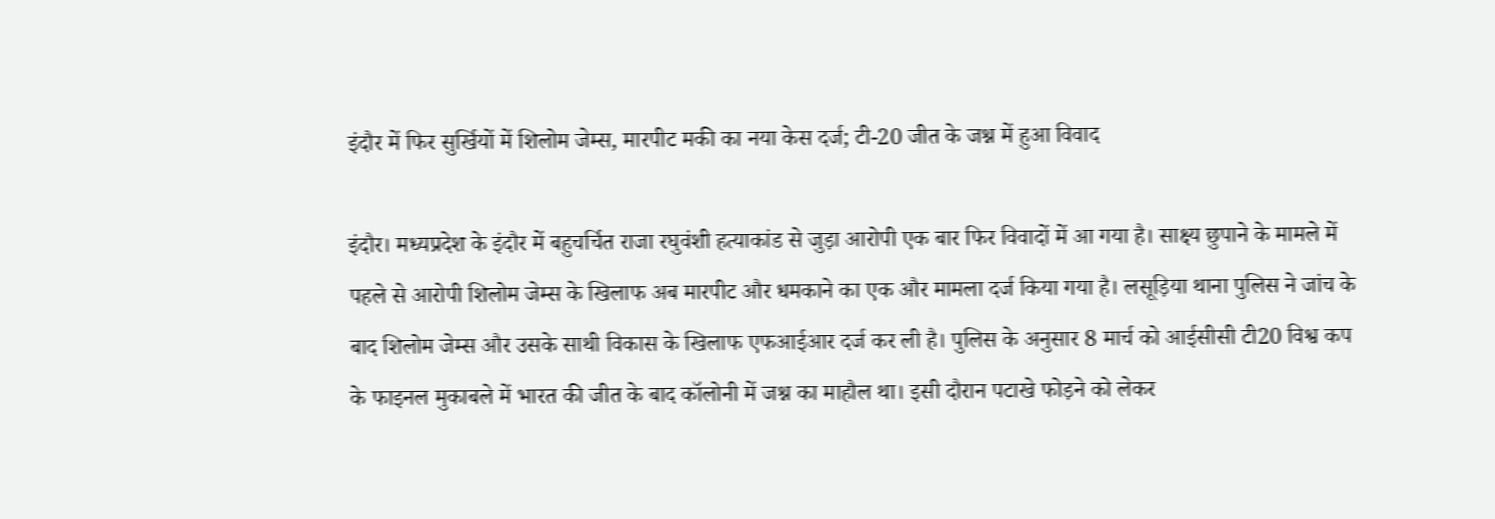इंदौर में फिर सुर्खियों में शिलोम जेम्स, मारपीट मकी का नया केस दर्ज; टी-20 जीत के जश्न में हुआ विवाद

इंदौर। मध्यप्रदेश के इंदौर में बहुचर्चित राजा रघुवंशी हत्याकांड से जुड़ा आरोपी एक बार फिर विवादों में आ गया है। साक्ष्य छुपाने के मामले में पहले से आरोपी शिलोम जेम्स के खिलाफ अब मारपीट और धमकाने का एक और मामला दर्ज किया गया है। लसूड़िया थाना पुलिस ने जांच के बाद शिलोम जेम्स और उसके साथी विकास के खिलाफ एफआईआर दर्ज कर ली है। पुलिस के अनुसार 8 मार्च को आईसीसी टी20 विश्व कप के फाइनल मुकाबले में भारत की जीत के बाद कॉलोनी में जश्न का माहौल था। इसी दौरान पटाखे फोड़ने को लेकर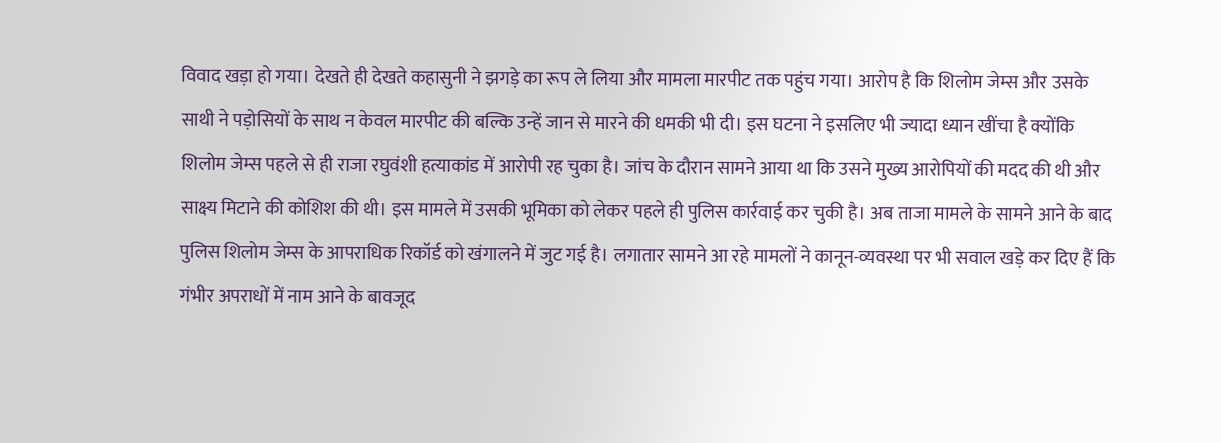विवाद खड़ा हो गया। देखते ही देखते कहासुनी ने झगड़े का रूप ले लिया और मामला मारपीट तक पहुंच गया। आरोप है कि शिलोम जेम्स और उसके साथी ने पड़ोसियों के साथ न केवल मारपीट की बल्कि उन्हें जान से मारने की धमकी भी दी। इस घटना ने इसलिए भी ज्यादा ध्यान खींचा है क्योंकि शिलोम जेम्स पहले से ही राजा रघुवंशी हत्याकांड में आरोपी रह चुका है। जांच के दौरान सामने आया था कि उसने मुख्य आरोपियों की मदद की थी और साक्ष्य मिटाने की कोशिश की थी। इस मामले में उसकी भूमिका को लेकर पहले ही पुलिस कार्रवाई कर चुकी है। अब ताजा मामले के सामने आने के बाद पुलिस शिलोम जेम्स के आपराधिक रिकॉर्ड को खंगालने में जुट गई है। लगातार सामने आ रहे मामलों ने कानून-व्यवस्था पर भी सवाल खड़े कर दिए हैं कि गंभीर अपराधों में नाम आने के बावजूद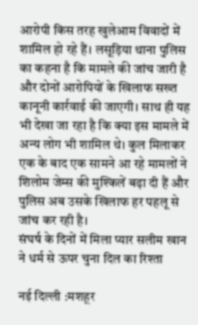आरोपी किस तरह खुलेआम विवादों में शामिल हो रहे हैं। लसूड़िया थाना पुलिस का कहना है कि मामले की जांच जारी है और दोनों आरोपियों के खिलाफ सख्त कानूनी कार्रवाई की जाएगी। साथ ही यह भी देखा जा रहा है कि क्या इस मामले में अन्य लोग भी शामिल थे। कुल मिलाकर एक के बाद एक सामने आ रहे मामलों ने शिलोम जेम्स की मुश्किलें बढ़ा दी हैं और पुलिस अब उसके खिलाफ हर पहलू से जांच कर रही है।
संघर्ष के दिनों में मिला प्यार सलीम खान ने धर्म से ऊपर चुना दिल का रिश्ता

नई दिल्ली :मशहूर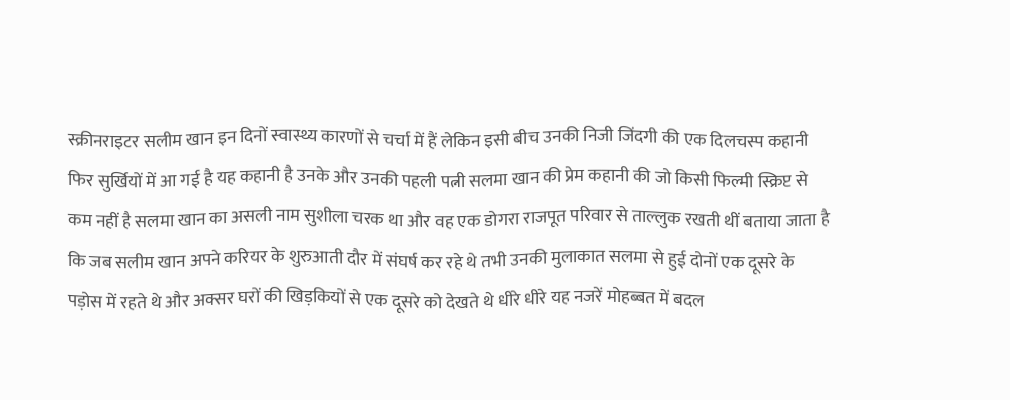स्क्रीनराइटर सलीम खान इन दिनों स्वास्थ्य कारणों से चर्चा में हैं लेकिन इसी बीच उनकी निजी जिंदगी की एक दिलचस्प कहानी फिर सुर्खियों में आ गई है यह कहानी है उनके और उनकी पहली पत्नी सलमा खान की प्रेम कहानी की जो किसी फिल्मी स्क्रिप्ट से कम नहीं है सलमा खान का असली नाम सुशीला चरक था और वह एक डोगरा राजपूत परिवार से ताल्लुक रखती थीं बताया जाता है कि जब सलीम खान अपने करियर के शुरुआती दौर में संघर्ष कर रहे थे तभी उनकी मुलाकात सलमा से हुई दोनों एक दूसरे के पड़ोस में रहते थे और अक्सर घरों की खिड़कियों से एक दूसरे को देखते थे धीरे धीरे यह नजरें मोहब्बत में बदल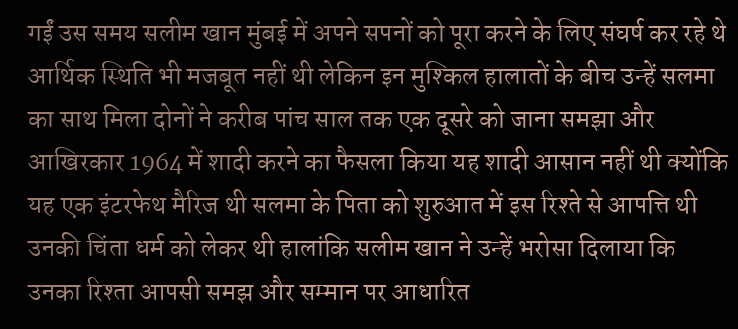गईं उस समय सलीम खान मुंबई में अपने सपनों को पूरा करने के लिए संघर्ष कर रहे थे आर्थिक स्थिति भी मजबूत नहीं थी लेकिन इन मुश्किल हालातों के बीच उन्हें सलमा का साथ मिला दोनों ने करीब पांच साल तक एक दूसरे को जाना समझा और आखिरकार 1964 में शादी करने का फैसला किया यह शादी आसान नहीं थी क्योंकि यह एक इंटरफेथ मैरिज थी सलमा के पिता को शुरुआत में इस रिश्ते से आपत्ति थी उनकी चिंता धर्म को लेकर थी हालांकि सलीम खान ने उन्हें भरोसा दिलाया कि उनका रिश्ता आपसी समझ और सम्मान पर आधारित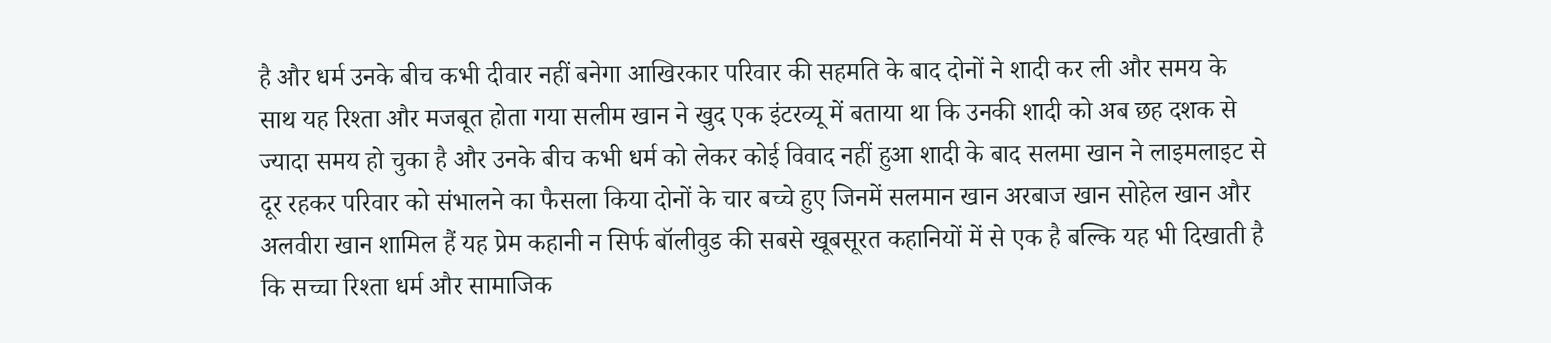है और धर्म उनके बीच कभी दीवार नहीं बनेगा आखिरकार परिवार की सहमति के बाद दोनों ने शादी कर ली और समय के साथ यह रिश्ता और मजबूत होता गया सलीम खान ने खुद एक इंटरव्यू में बताया था कि उनकी शादी को अब छह दशक से ज्यादा समय हो चुका है और उनके बीच कभी धर्म को लेकर कोई विवाद नहीं हुआ शादी के बाद सलमा खान ने लाइमलाइट से दूर रहकर परिवार को संभालने का फैसला किया दोनों के चार बच्चे हुए जिनमें सलमान खान अरबाज खान सोहेल खान और अलवीरा खान शामिल हैं यह प्रेम कहानी न सिर्फ बॉलीवुड की सबसे खूबसूरत कहानियों में से एक है बल्कि यह भी दिखाती है कि सच्चा रिश्ता धर्म और सामाजिक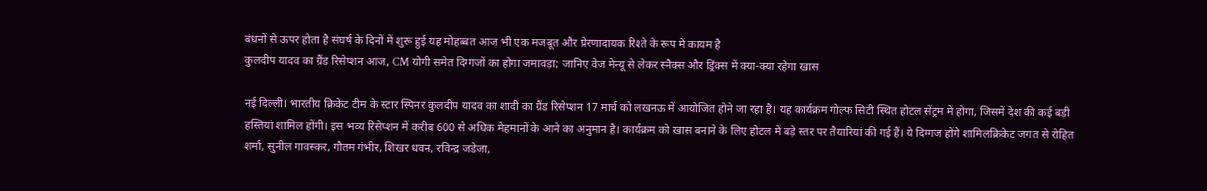बंधनों से ऊपर होता है संघर्ष के दिनों में शुरू हुई यह मोहब्बत आज भी एक मजबूत और प्रेरणादायक रिश्ते के रूप में कायम है
कुलदीप यादव का ग्रैंड रिसेप्शन आज, CM योगी समेत दिग्गजों का होगा जमावड़ा; जानिए वेज मेन्यू से लेकर स्नैक्स और ड्रिंक्स में क्या-क्या रहेगा खास

नई दिल्ली। भारतीय क्रिकेट टीम के स्टार स्पिनर कुलदीप यादव का शादी का ग्रैंड रिसेप्शन 17 मार्च को लखनऊ में आयोजित होने जा रहा है। यह कार्यक्रम गोल्फ सिटी स्थित होटल सेंट्रम में होगा, जिसमें देश की कई बड़ी हस्तियां शामिल होंगी। इस भव्य रिसेप्शन में करीब 600 से अधिक मेहमानों के आने का अनुमान है। कार्यक्रम को खास बनाने के लिए होटल में बड़े स्तर पर तैयारियां की गई हैं। ये दिग्गज होंगे शामिलक्रिकेट जगत से रोहित शर्मा, सुनील गावस्कर, गौतम गंभीर, शिखर धवन, रविन्द्र जडेजा,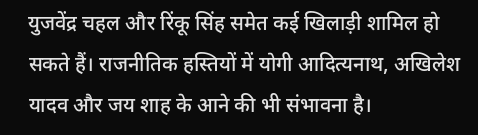युजवेंद्र चहल और रिंकू सिंह समेत कई खिलाड़ी शामिल हो सकते हैं। राजनीतिक हस्तियों में योगी आदित्यनाथ, अखिलेश यादव और जय शाह के आने की भी संभावना है।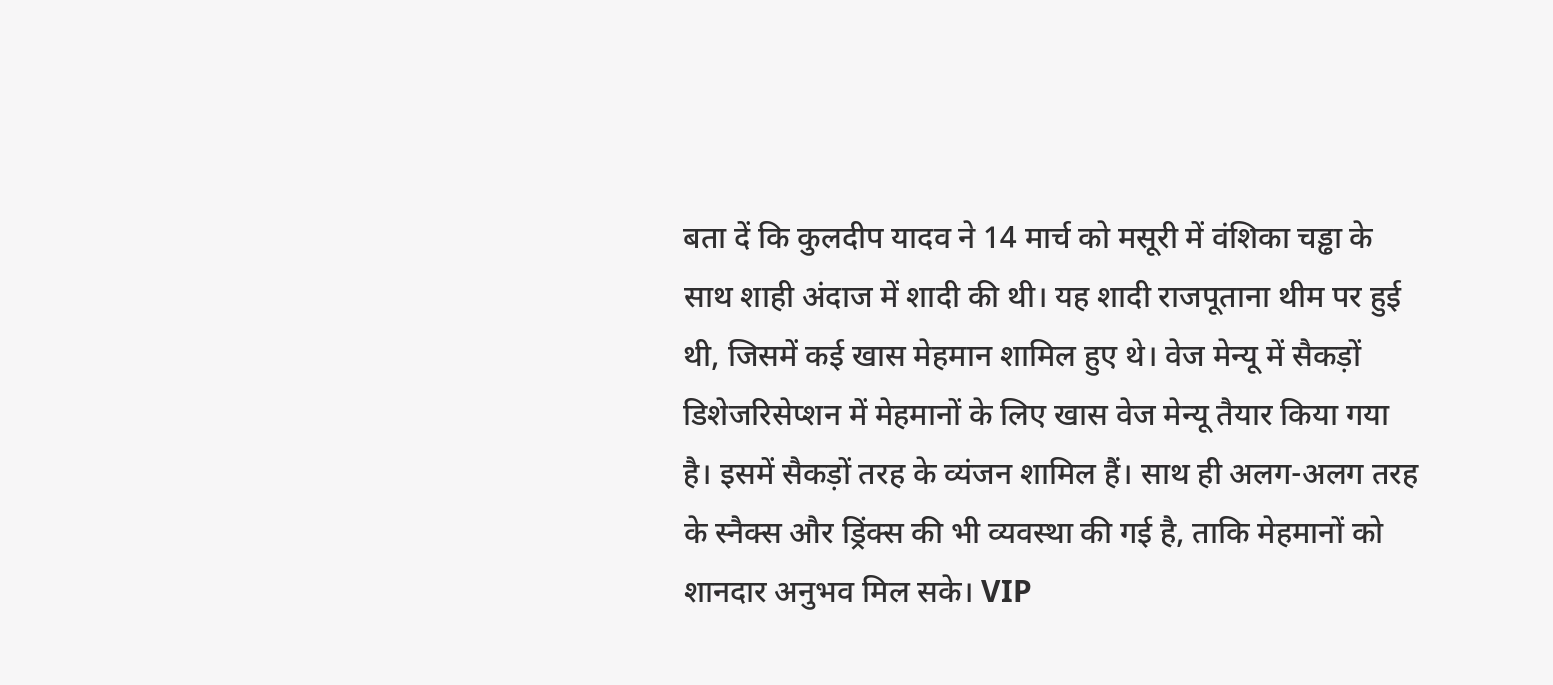बता दें कि कुलदीप यादव ने 14 मार्च को मसूरी में वंशिका चड्ढा के साथ शाही अंदाज में शादी की थी। यह शादी राजपूताना थीम पर हुई थी, जिसमें कई खास मेहमान शामिल हुए थे। वेज मेन्यू में सैकड़ों डिशेजरिसेप्शन में मेहमानों के लिए खास वेज मेन्यू तैयार किया गया है। इसमें सैकड़ों तरह के व्यंजन शामिल हैं। साथ ही अलग-अलग तरह के स्नैक्स और ड्रिंक्स की भी व्यवस्था की गई है, ताकि मेहमानों को शानदार अनुभव मिल सके। VIP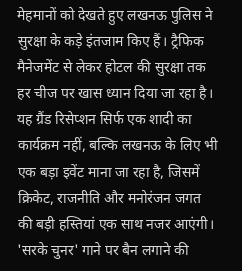मेहमानों को देखते हुए लखनऊ पुलिस ने सुरक्षा के कड़े इंतजाम किए हैं। ट्रैफिक मैनेजमेंट से लेकर होटल की सुरक्षा तक हर चीज पर खास ध्यान दिया जा रहा है। यह ग्रैंड रिसेप्शन सिर्फ एक शादी का कार्यक्रम नहीं, बल्कि लखनऊ के लिए भी एक बड़ा इवेंट माना जा रहा है, जिसमें क्रिकेट, राजनीति और मनोरंजन जगत की बड़ी हस्तियां एक साथ नजर आएंगी।
'सरके चुनर' गाने पर बैन लगाने की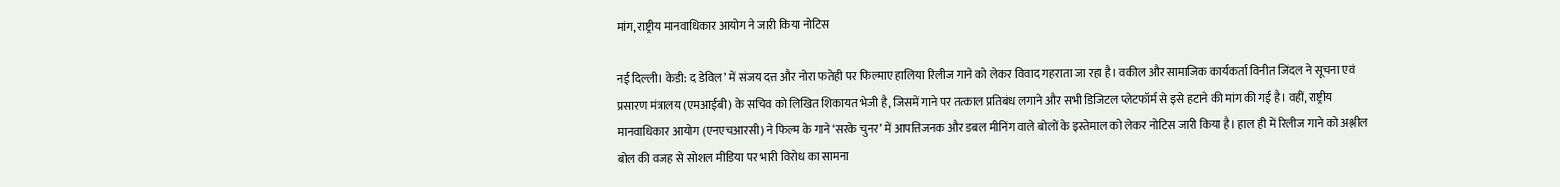मांग, राष्ट्रीय मानवाधिकार आयोग ने जारी किया नोटिस

नई दिल्ली। केडी: द डेविल’ में संजय दत्त और नोरा फतेही पर फिल्माए हालिया रिलीज गाने को लेकर विवाद गहराता जा रहा है। वकील और सामाजिक कार्यकर्ता विनीत जिंदल ने सूचना एवं प्रसारण मंत्रालय (एमआईबी) के सचिव को लिखित शिकायत भेजी है, जिसमें गाने पर तत्काल प्रतिबंध लगाने और सभी डिजिटल प्लेटफॉर्म से इसे हटाने की मांग की गई है। वहीं, राष्ट्रीय मानवाधिकार आयोग (एनएचआरसी) ने फिल्म के गाने ‘सरके चुनर’ में आपत्तिजनक और डबल मीनिंग वाले बोलों के इस्तेमाल को लेकर नोटिस जारी किया है। हाल ही में रिलीज गाने को अश्लील बोल की वजह से सोशल मीडिया पर भारी विरोध का सामना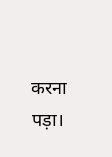करना पड़ा।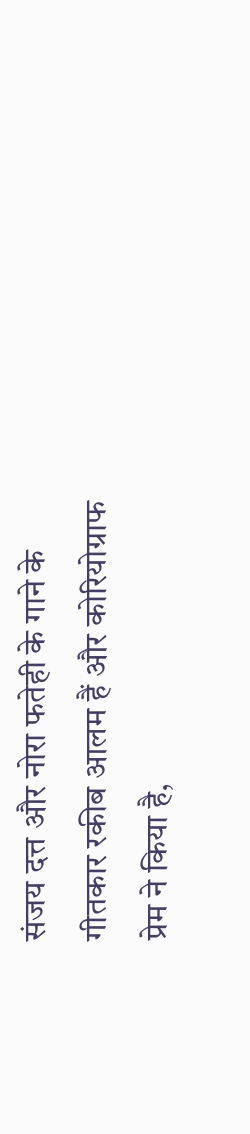संजय दत्त और नोरा फतेही के गाने के गीतकार रकीब आलम हैं और कोरियोग्राफ प्रेम ने किया है,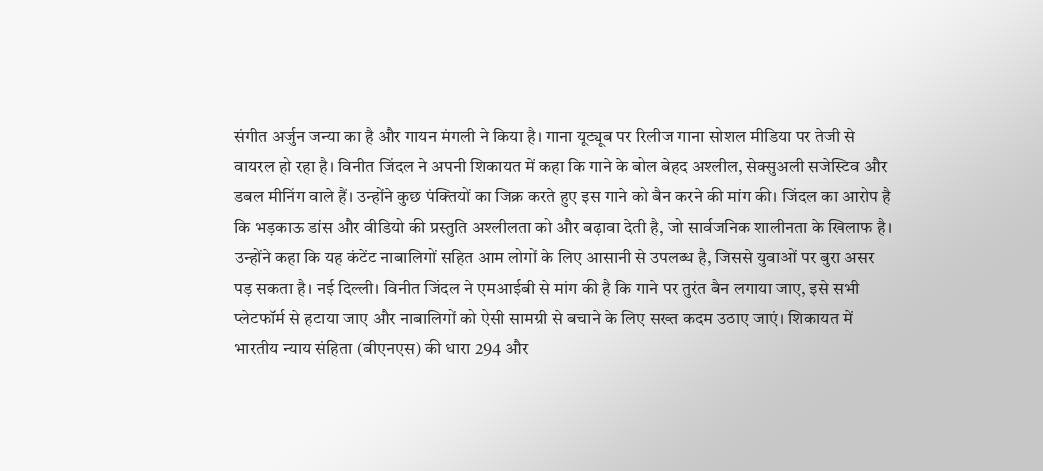संगीत अर्जुन जन्या का है और गायन मंगली ने किया है। गाना यूट्यूब पर रिलीज गाना सोशल मीडिया पर तेजी से वायरल हो रहा है। विनीत जिंदल ने अपनी शिकायत में कहा कि गाने के बोल बेहद अश्लील, सेक्सुअली सजेस्टिव और डबल मीनिंग वाले हैं। उन्होंने कुछ पंक्तियों का जिक्र करते हुए इस गाने को बैन करने की मांग की। जिंदल का आरोप है कि भड़काऊ डांस और वीडियो की प्रस्तुति अश्लीलता को और बढ़ावा देती है, जो सार्वजनिक शालीनता के खिलाफ है। उन्होंने कहा कि यह कंटेंट नाबालिगों सहित आम लोगों के लिए आसानी से उपलब्ध है, जिससे युवाओं पर बुरा असर पड़ सकता है। नई दिल्ली। विनीत जिंदल ने एमआईबी से मांग की है कि गाने पर तुरंत बैन लगाया जाए, इसे सभी प्लेटफॉर्म से हटाया जाए और नाबालिगों को ऐसी सामग्री से बचाने के लिए सख्त कदम उठाए जाएं। शिकायत में भारतीय न्याय संहिता (बीएनएस) की धारा 294 और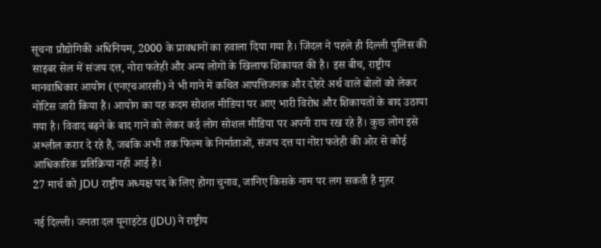सूचना प्रौद्योगिकी अधिनियम, 2000 के प्रावधानों का हवाला दिया गया है। जिंदल ने पहले ही दिल्ली पुलिस की साइबर सेल में संजय दत्त, नोरा फतेही और अन्य लोगों के खिलाफ शिकायत की है। इस बीच, राष्ट्रीय मानवाधिकार आयोग (एनएचआरसी) ने भी गाने में कथित आपत्तिजनक और दोहरे अर्थ वाले बोलों को लेकर नोटिस जारी किया है। आयोग का यह कदम सोशल मीडिया पर आए भारी विरोध और शिकायतों के बाद उठाया गया है। विवाद बढ़ने के बाद गाने को लेकर कई लोग सोशल मीडिया पर अपनी राय रख रहे हैं। कुछ लोग इसे अश्लील करार दे रहे हैं, जबकि अभी तक फिल्म के निर्माताओं, संजय दत्त या नोरा फतेही की ओर से कोई आधिकारिक प्रतिक्रिया नहीं आई है।
27 मार्च को JDU राष्ट्रीय अध्यक्ष पद के लिए होगा चुनाव, जानिए किसके नाम पर लग सकती है मुहर

नई दिल्ली। जनता दल यूनाइटेड (JDU) ने राष्ट्रीय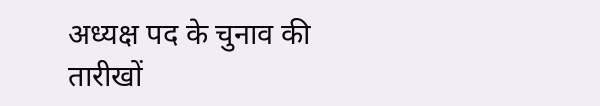अध्यक्ष पद के चुनाव की तारीखों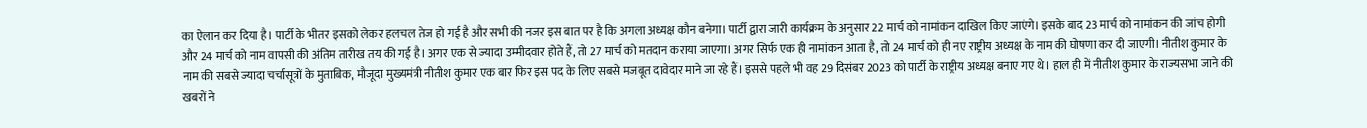का ऐलान कर दिया है। पार्टी के भीतर इसको लेकर हलचल तेज हो गई है और सभी की नजर इस बात पर है कि अगला अध्यक्ष कौन बनेगा। पार्टी द्वारा जारी कार्यक्रम के अनुसार 22 मार्च को नामांकन दाखिल किए जाएंगे। इसके बाद 23 मार्च को नामांकन की जांच होगी और 24 मार्च को नाम वापसी की अंतिम तारीख तय की गई है। अगर एक से ज्यादा उम्मीदवार होते हैं, तो 27 मार्च को मतदान कराया जाएगा। अगर सिर्फ एक ही नामांकन आता है, तो 24 मार्च को ही नए राष्ट्रीय अध्यक्ष के नाम की घोषणा कर दी जाएगी। नीतीश कुमार के नाम की सबसे ज्यादा चर्चासूत्रों के मुताबिक, मौजूदा मुख्यमंत्री नीतीश कुमार एक बार फिर इस पद के लिए सबसे मजबूत दावेदार माने जा रहे हैं। इससे पहले भी वह 29 दिसंबर 2023 को पार्टी के राष्ट्रीय अध्यक्ष बनाए गए थे। हाल ही में नीतीश कुमार के राज्यसभा जाने की खबरों ने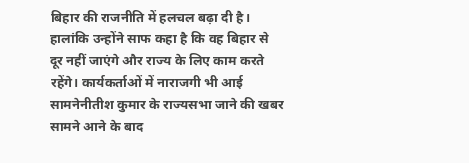बिहार की राजनीति में हलचल बढ़ा दी है। हालांकि उन्होंने साफ कहा है कि वह बिहार से दूर नहीं जाएंगे और राज्य के लिए काम करते रहेंगे। कार्यकर्ताओं में नाराजगी भी आई सामनेनीतीश कुमार के राज्यसभा जाने की खबर सामने आने के बाद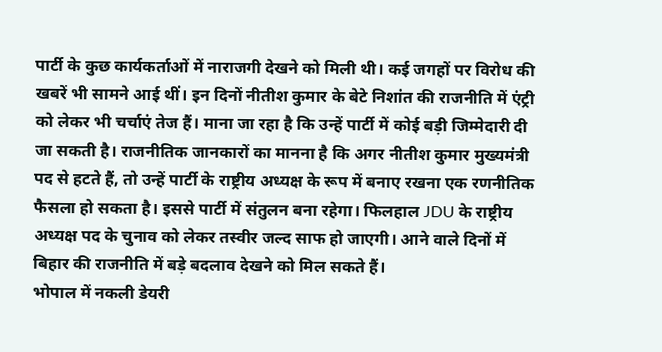पार्टी के कुछ कार्यकर्ताओं में नाराजगी देखने को मिली थी। कई जगहों पर विरोध की खबरें भी सामने आई थीं। इन दिनों नीतीश कुमार के बेटे निशांत की राजनीति में एंट्री को लेकर भी चर्चाएं तेज हैं। माना जा रहा है कि उन्हें पार्टी में कोई बड़ी जिम्मेदारी दी जा सकती है। राजनीतिक जानकारों का मानना है कि अगर नीतीश कुमार मुख्यमंत्री पद से हटते हैं, तो उन्हें पार्टी के राष्ट्रीय अध्यक्ष के रूप में बनाए रखना एक रणनीतिक फैसला हो सकता है। इससे पार्टी में संतुलन बना रहेगा। फिलहाल JDU के राष्ट्रीय अध्यक्ष पद के चुनाव को लेकर तस्वीर जल्द साफ हो जाएगी। आने वाले दिनों में बिहार की राजनीति में बड़े बदलाव देखने को मिल सकते हैं।
भोपाल में नकली डेयरी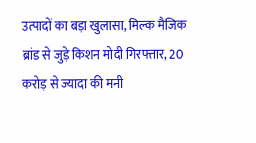उत्पादों का बड़ा खुलासा, मिल्क मैजिक ब्रांड से जुड़े किशन मोदी गिरफ्तार, 20 करोड़ से ज्यादा की मनी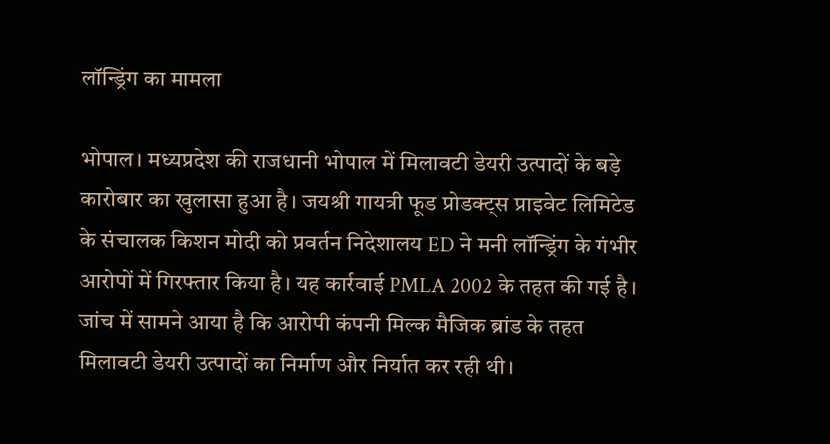लॉन्ड्रिंग का मामला

भोपाल। मध्यप्रदेश की राजधानी भोपाल में मिलावटी डेयरी उत्पादों के बड़े कारोबार का खुलासा हुआ है। जयश्री गायत्री फूड प्रोडक्ट्स प्राइवेट लिमिटेड के संचालक किशन मोदी को प्रवर्तन निदेशालय ED ने मनी लॉन्ड्रिंग के गंभीर आरोपों में गिरफ्तार किया है। यह कार्रवाई PMLA 2002 के तहत की गई है। जांच में सामने आया है कि आरोपी कंपनी मिल्क मैजिक ब्रांड के तहत मिलावटी डेयरी उत्पादों का निर्माण और निर्यात कर रही थी।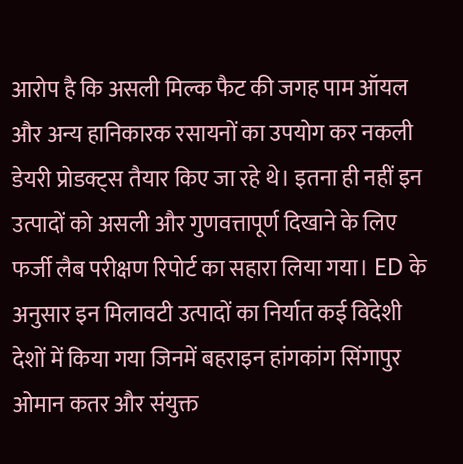आरोप है कि असली मिल्क फैट की जगह पाम ऑयल और अन्य हानिकारक रसायनों का उपयोग कर नकली डेयरी प्रोडक्ट्स तैयार किए जा रहे थे। इतना ही नहीं इन उत्पादों को असली और गुणवत्तापूर्ण दिखाने के लिए फर्जी लैब परीक्षण रिपोर्ट का सहारा लिया गया। ED के अनुसार इन मिलावटी उत्पादों का निर्यात कई विदेशी देशों में किया गया जिनमें बहराइन हांगकांग सिंगापुर ओमान कतर और संयुक्त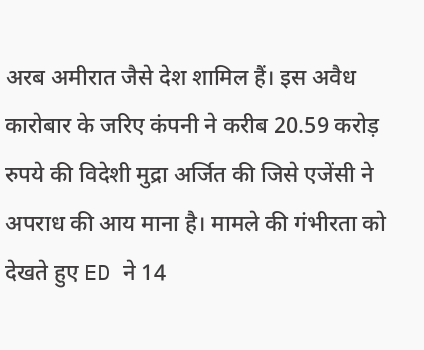अरब अमीरात जैसे देश शामिल हैं। इस अवैध कारोबार के जरिए कंपनी ने करीब 20.59 करोड़ रुपये की विदेशी मुद्रा अर्जित की जिसे एजेंसी ने अपराध की आय माना है। मामले की गंभीरता को देखते हुए ED ने 14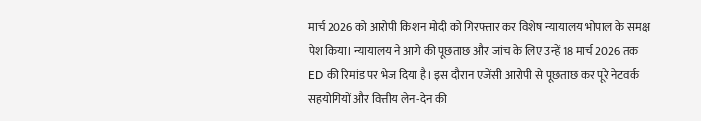मार्च 2026 को आरोपी किशन मोदी को गिरफ्तार कर विशेष न्यायालय भोपाल के समक्ष पेश किया। न्यायालय ने आगे की पूछताछ और जांच के लिए उन्हें 18 मार्च 2026 तक ED की रिमांड पर भेज दिया है। इस दौरान एजेंसी आरोपी से पूछताछ कर पूरे नेटवर्क सहयोगियों और वित्तीय लेन-देन की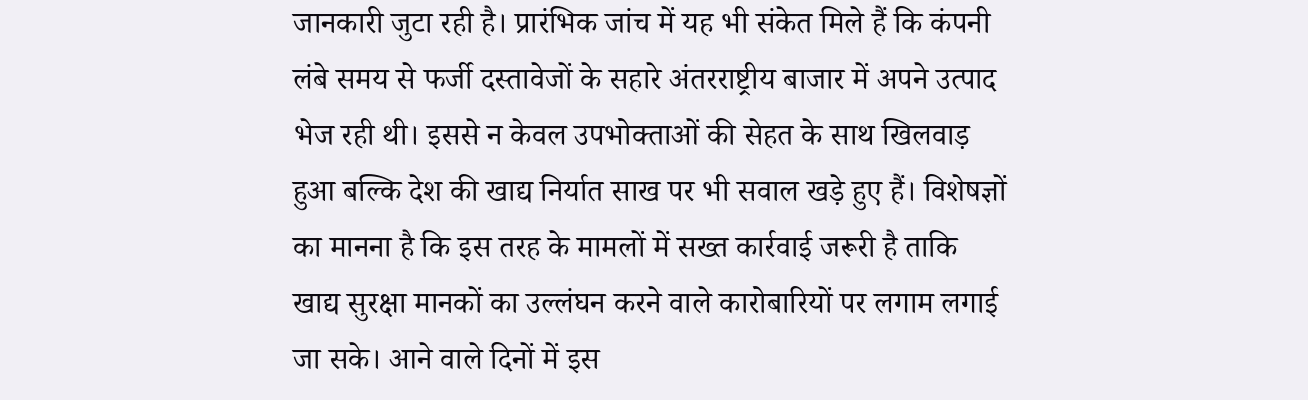जानकारी जुटा रही है। प्रारंभिक जांच में यह भी संकेत मिले हैं कि कंपनी लंबे समय से फर्जी दस्तावेजों के सहारे अंतरराष्ट्रीय बाजार में अपने उत्पाद भेज रही थी। इससे न केवल उपभोक्ताओं की सेहत के साथ खिलवाड़ हुआ बल्कि देश की खाद्य निर्यात साख पर भी सवाल खड़े हुए हैं। विशेषज्ञों का मानना है कि इस तरह के मामलों में सख्त कार्रवाई जरूरी है ताकि खाद्य सुरक्षा मानकों का उल्लंघन करने वाले कारोबारियों पर लगाम लगाई जा सके। आने वाले दिनों में इस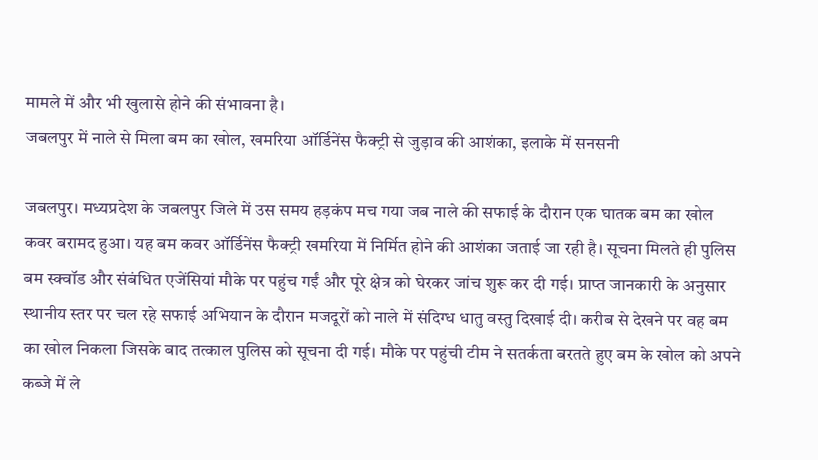मामले में और भी खुलासे होने की संभावना है।
जबलपुर में नाले से मिला बम का खोल, खमरिया ऑर्डिनेंस फैक्ट्री से जुड़ाव की आशंका, इलाके में सनसनी

जबलपुर। मध्यप्रदेश के जबलपुर जिले में उस समय हड़कंप मच गया जब नाले की सफाई के दौरान एक घातक बम का खोल कवर बरामद हुआ। यह बम कवर ऑर्डिनेंस फैक्ट्री खमरिया में निर्मित होने की आशंका जताई जा रही है। सूचना मिलते ही पुलिस बम स्क्वॉड और संबंधित एजेंसियां मौके पर पहुंच गईं और पूरे क्षेत्र को घेरकर जांच शुरू कर दी गई। प्राप्त जानकारी के अनुसार स्थानीय स्तर पर चल रहे सफाई अभियान के दौरान मजदूरों को नाले में संदिग्ध धातु वस्तु दिखाई दी। करीब से देखने पर वह बम का खोल निकला जिसके बाद तत्काल पुलिस को सूचना दी गई। मौके पर पहुंची टीम ने सतर्कता बरतते हुए बम के खोल को अपने कब्जे में ले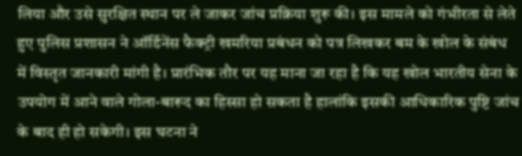लिया और उसे सुरक्षित स्थान पर ले जाकर जांच प्रक्रिया शुरू की। इस मामले को गंभीरता से लेते हुए पुलिस प्रशासन ने ऑर्डिनेंस फैक्ट्री खमरिया प्रबंधन को पत्र लिखकर बम के खोल के संबंध में विस्तृत जानकारी मांगी है। प्रारंभिक तौर पर यह माना जा रहा है कि यह खोल भारतीय सेना के उपयोग में आने वाले गोला-बारूद का हिस्सा हो सकता है हालांकि इसकी आधिकारिक पुष्टि जांच के बाद ही हो सकेगी। इस घटना ने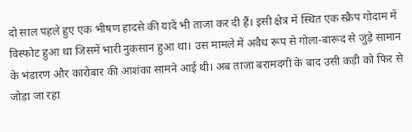दो साल पहले हुए एक भीषण हादसे की यादें भी ताजा कर दी हैं। इसी क्षेत्र में स्थित एक स्क्रैप गोदाम में विस्फोट हुआ था जिसमें भारी नुकसान हुआ था। उस मामले में अवैध रूप से गोला-बारूद से जुड़े सामान के भंडारण और कारोबार की आशंका सामने आई थी। अब ताजा बरामदगी के बाद उसी कड़ी को फिर से जोड़ा जा रहा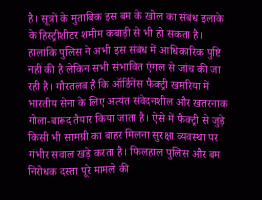है। सूत्रों के मुताबिक इस बम के खोल का संबंध इलाके के हिस्ट्रीशीटर शमीम कबाड़ी से भी हो सकता है। हालांकि पुलिस ने अभी इस संबंध में आधिकारिक पुष्टि नहीं की है लेकिन सभी संभावित एंगल से जांच की जा रही है। गौरतलब है कि ऑर्डिनेंस फैक्ट्री खमरिया में भारतीय सेना के लिए अत्यंत संवेदनशील और खतरनाक गोला-बारूद तैयार किया जाता है। ऐसे में फैक्ट्री से जुड़े किसी भी सामग्री का बाहर मिलना सुरक्षा व्यवस्था पर गंभीर सवाल खड़े करता है। फिलहाल पुलिस और बम निरोधक दस्ता पूरे मामले की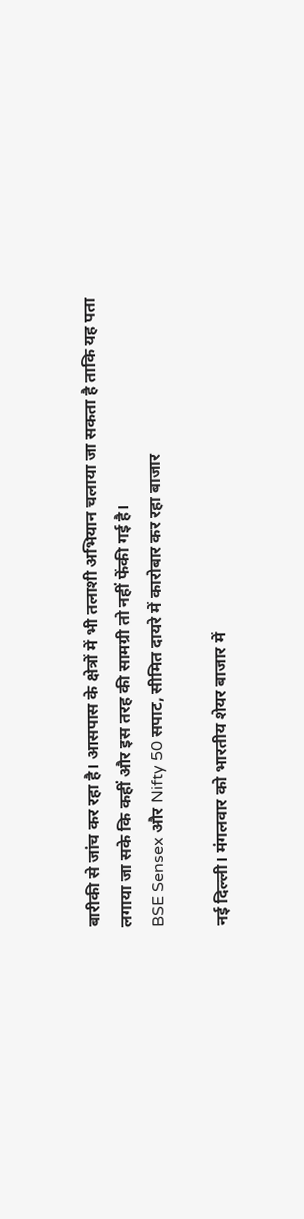बारीकी से जांच कर रहा है। आसपास के क्षेत्रों में भी तलाशी अभियान चलाया जा सकता है ताकि यह पता लगाया जा सके कि कहीं और इस तरह की सामग्री तो नहीं फेंकी गई है।
BSE Sensex और Nifty 50 सपाट, सीमित दायरे में कारोबार कर रहा बाजार

नई दिल्ली। मंगलवार को भारतीय शेयर बाजार में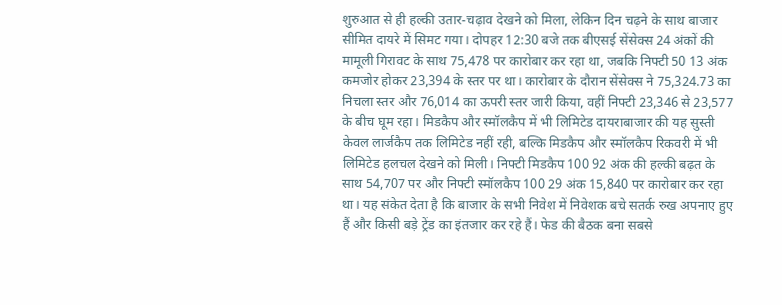शुरुआत से ही हल्की उतार-चढ़ाव देखने को मिला, लेकिन दिन चढ़ने के साथ बाजार सीमित दायरे में सिमट गया। दोपहर 12:30 बजे तक बीएसई सेंसेक्स 24 अंकों की मामूली गिरावट के साथ 75,478 पर कारोबार कर रहा था, जबकि निफ्टी 50 13 अंक कमजोर होकर 23,394 के स्तर पर था। कारोबार के दौरान सेंसेक्स ने 75,324.73 का निचला स्तर और 76,014 का ऊपरी स्तर जारी किया, वहीं निफ्टी 23,346 से 23,577 के बीच घूम रहा। मिडकैप और स्मॉलकैप में भी लिमिटेड दायराबाजार की यह सुस्ती केवल लार्जकैप तक लिमिटेड नहीं रही, बल्कि मिडकैप और स्मॉलकैप रिकवरी में भी लिमिटेड हलचल देखने को मिली। निफ्टी मिडकैप 100 92 अंक की हल्की बढ़त के साथ 54,707 पर और निफ्टी स्मॉलकैप 100 29 अंक 15,840 पर कारोबार कर रहा था। यह संकेत देता है कि बाजार के सभी निवेश में निवेशक बचे सतर्क रुख अपनाए हुए हैं और किसी बड़े ट्रेंड का इंतजार कर रहे हैं। फेड की बैठक बना सबसे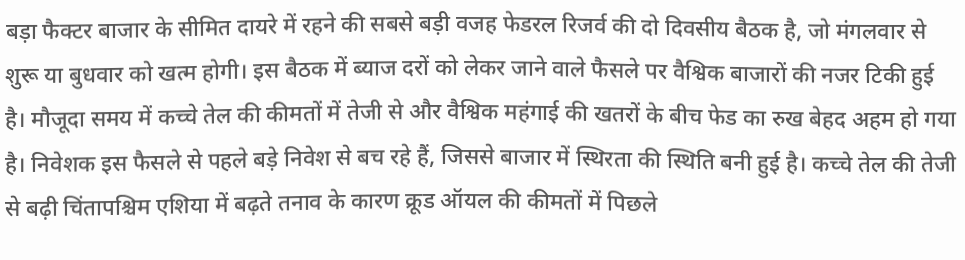बड़ा फैक्टर बाजार के सीमित दायरे में रहने की सबसे बड़ी वजह फेडरल रिजर्व की दो दिवसीय बैठक है, जो मंगलवार से शुरू या बुधवार को खत्म होगी। इस बैठक में ब्याज दरों को लेकर जाने वाले फैसले पर वैश्विक बाजारों की नजर टिकी हुई है। मौजूदा समय में कच्चे तेल की कीमतों में तेजी से और वैश्विक महंगाई की खतरों के बीच फेड का रुख बेहद अहम हो गया है। निवेशक इस फैसले से पहले बड़े निवेश से बच रहे हैं, जिससे बाजार में स्थिरता की स्थिति बनी हुई है। कच्चे तेल की तेजी से बढ़ी चिंतापश्चिम एशिया में बढ़ते तनाव के कारण क्रूड ऑयल की कीमतों में पिछले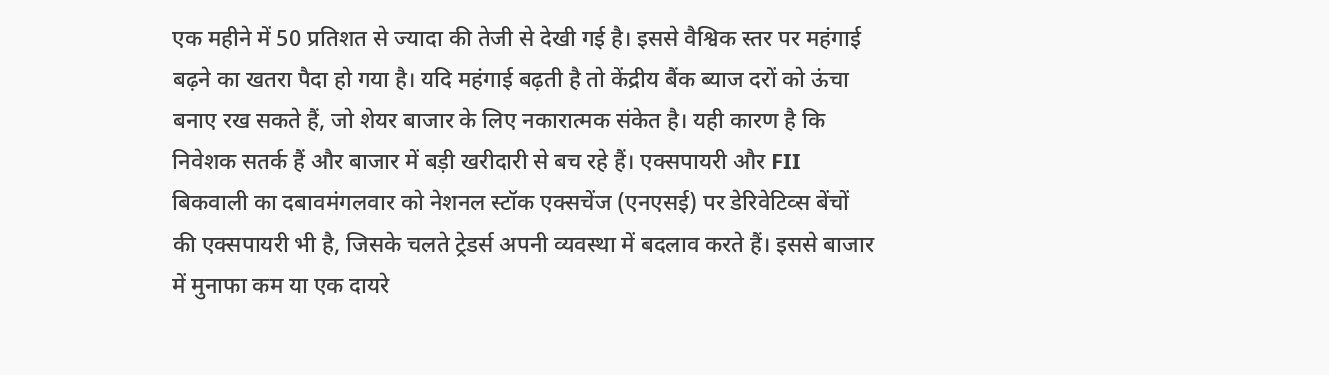एक महीने में 50 प्रतिशत से ज्यादा की तेजी से देखी गई है। इससे वैश्विक स्तर पर महंगाई बढ़ने का खतरा पैदा हो गया है। यदि महंगाई बढ़ती है तो केंद्रीय बैंक ब्याज दरों को ऊंचा बनाए रख सकते हैं, जो शेयर बाजार के लिए नकारात्मक संकेत है। यही कारण है कि निवेशक सतर्क हैं और बाजार में बड़ी खरीदारी से बच रहे हैं। एक्सपायरी और FII बिकवाली का दबावमंगलवार को नेशनल स्टॉक एक्सचेंज (एनएसई) पर डेरिवेटिव्स बेंचों की एक्सपायरी भी है, जिसके चलते ट्रेडर्स अपनी व्यवस्था में बदलाव करते हैं। इससे बाजार में मुनाफा कम या एक दायरे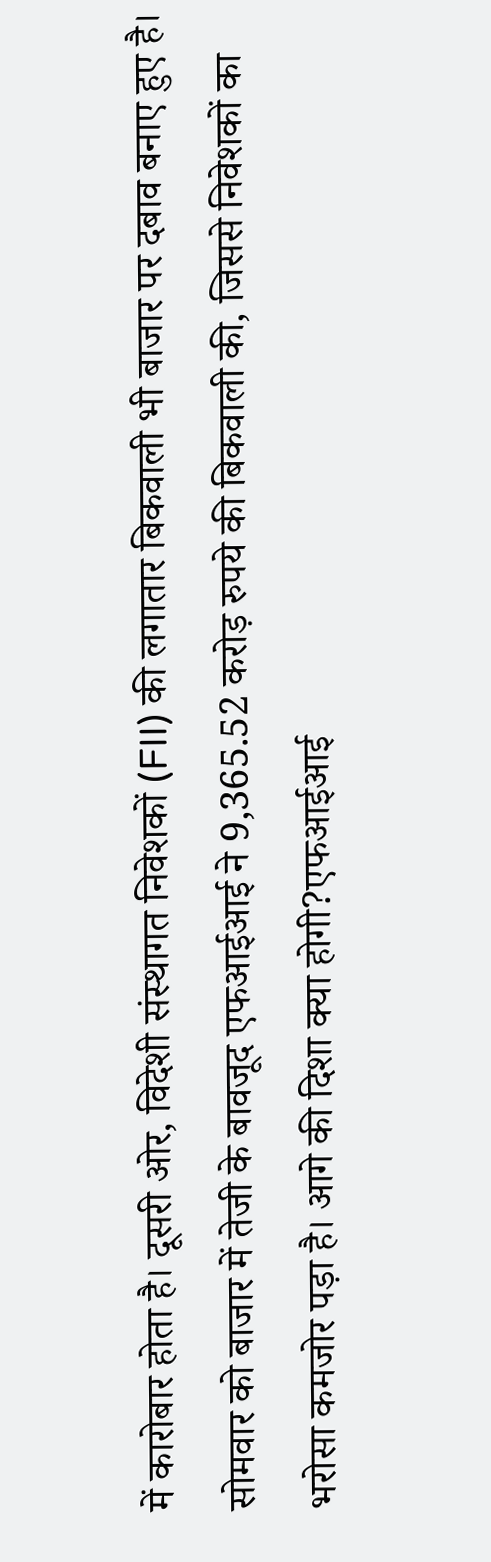में कारोबार होता है। दूसरी ओर, विदेशी संस्थागत निवेशकों (FII) की लगातार बिकवाली भी बाजार पर दबाव बनाए हुए है। सोमवार को बाजार में तेजी के बावजूद एफआईआई ने 9,365.52 करोड़ रुपये की बिकवाली की, जिससे निवेशकों का भरोसा कमजोर पड़ा है। आगे की दिशा क्या होगी?एफआईआई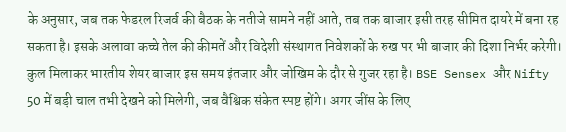के अनुसार, जब तक फेडरल रिजर्व की बैठक के नतीजे सामने नहीं आते, तब तक बाजार इसी तरह सीमित दायरे में बना रह सकता है। इसके अलावा कच्चे तेल की कीमतें और विदेशी संस्थागत निवेशकों के रुख पर भी बाजार की दिशा निर्भर करेगी। कुल मिलाकर भारतीय शेयर बाजार इस समय इंतजार और जोखिम के दौर से गुजर रहा है। BSE Sensex और Nifty 50 में बड़ी चाल तभी देखने को मिलेगी, जब वैश्विक संकेत स्पष्ट होंगे। अगर जींस के लिए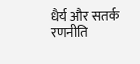धैर्य और सतर्क रणनीति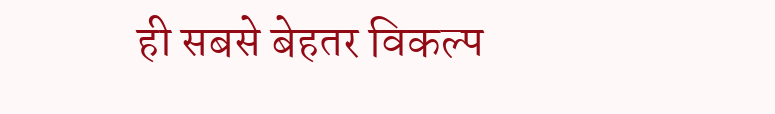ही सबसे बेहतर विकल्प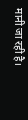मानी जा रही है।